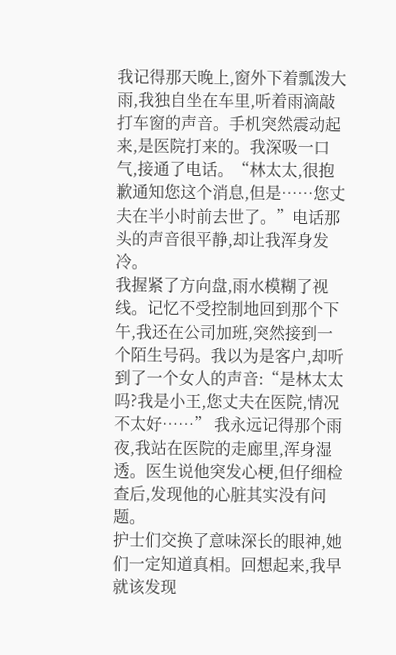我记得那天晚上,窗外下着瓢泼大雨,我独自坐在车里,听着雨滴敲打车窗的声音。手机突然震动起来,是医院打来的。我深吸一口气,接通了电话。“林太太,很抱歉通知您这个消息,但是……您丈夫在半小时前去世了。”电话那头的声音很平静,却让我浑身发冷。
我握紧了方向盘,雨水模糊了视线。记忆不受控制地回到那个下午,我还在公司加班,突然接到一个陌生号码。我以为是客户,却听到了一个女人的声音:“是林太太吗?我是小王,您丈夫在医院,情况不太好……” 我永远记得那个雨夜,我站在医院的走廊里,浑身湿透。医生说他突发心梗,但仔细检查后,发现他的心脏其实没有问题。
护士们交换了意味深长的眼神,她们一定知道真相。回想起来,我早就该发现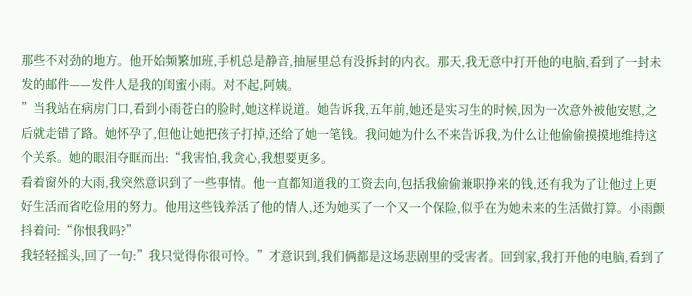那些不对劲的地方。他开始频繁加班,手机总是静音,抽屉里总有没拆封的内衣。那天,我无意中打开他的电脑,看到了一封未发的邮件——发件人是我的闺蜜小雨。对不起,阿姨。
”当我站在病房门口,看到小雨苍白的脸时,她这样说道。她告诉我,五年前,她还是实习生的时候,因为一次意外被他安慰,之后就走错了路。她怀孕了,但他让她把孩子打掉,还给了她一笔钱。我问她为什么不来告诉我,为什么让他偷偷摸摸地维持这个关系。她的眼泪夺眶而出:“我害怕,我贪心,我想要更多。
看着窗外的大雨,我突然意识到了一些事情。他一直都知道我的工资去向,包括我偷偷兼职挣来的钱,还有我为了让他过上更好生活而省吃俭用的努力。他用这些钱养活了他的情人,还为她买了一个又一个保险,似乎在为她未来的生活做打算。小雨颤抖着问:“你恨我吗?”
我轻轻摇头,回了一句:”我只觉得你很可怜。”才意识到,我们俩都是这场悲剧里的受害者。回到家,我打开他的电脑,看到了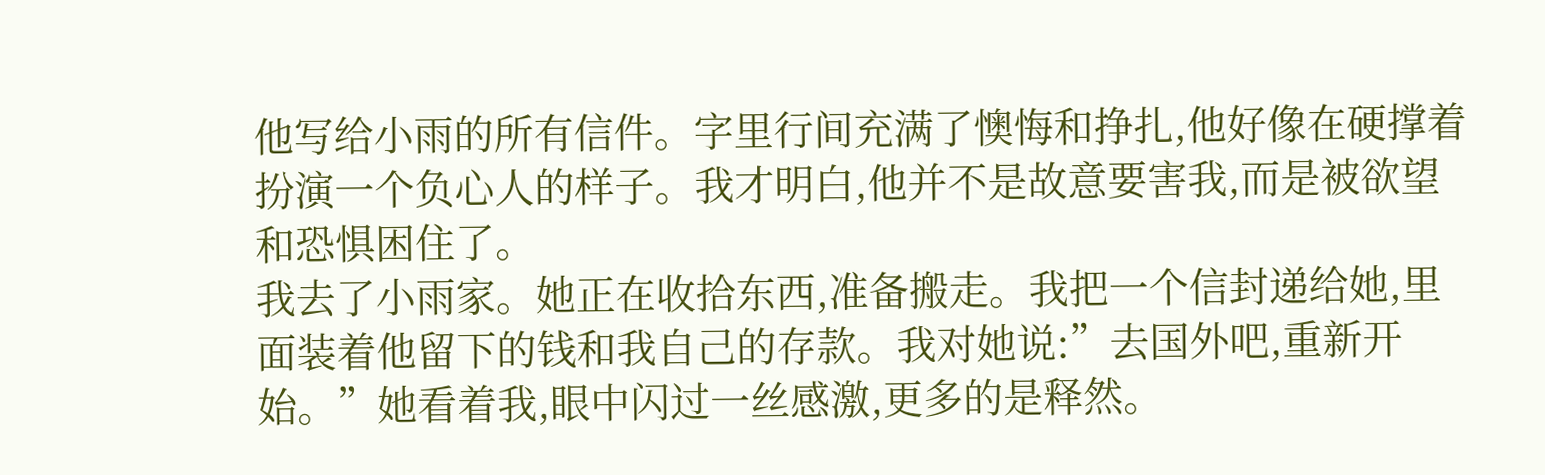他写给小雨的所有信件。字里行间充满了懊悔和挣扎,他好像在硬撑着扮演一个负心人的样子。我才明白,他并不是故意要害我,而是被欲望和恐惧困住了。
我去了小雨家。她正在收拾东西,准备搬走。我把一个信封递给她,里面装着他留下的钱和我自己的存款。我对她说:”去国外吧,重新开始。”她看着我,眼中闪过一丝感激,更多的是释然。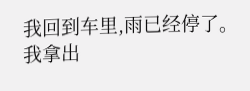我回到车里,雨已经停了。我拿出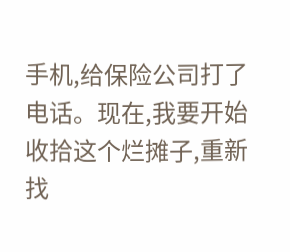手机,给保险公司打了电话。现在,我要开始收拾这个烂摊子,重新找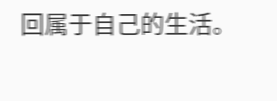回属于自己的生活。